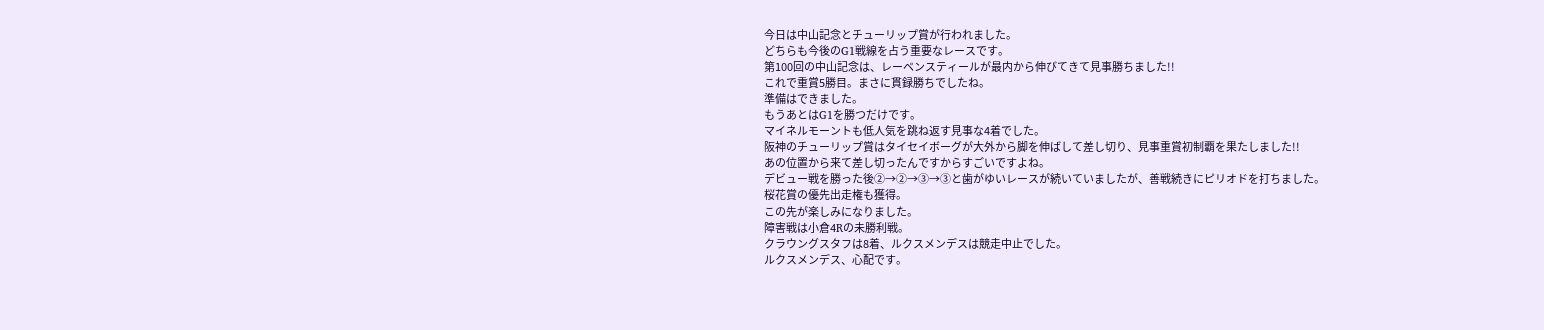今日は中山記念とチューリップ賞が行われました。
どちらも今後のG1戦線を占う重要なレースです。
第100回の中山記念は、レーベンスティールが最内から伸びてきて見事勝ちました!!
これで重賞5勝目。まさに貫録勝ちでしたね。
準備はできました。
もうあとはG1を勝つだけです。
マイネルモーントも低人気を跳ね返す見事な4着でした。
阪神のチューリップ賞はタイセイボーグが大外から脚を伸ばして差し切り、見事重賞初制覇を果たしました!!
あの位置から来て差し切ったんですからすごいですよね。
デビュー戦を勝った後②→②→③→③と歯がゆいレースが続いていましたが、善戦続きにピリオドを打ちました。
桜花賞の優先出走権も獲得。
この先が楽しみになりました。
障害戦は小倉4Rの未勝利戦。
クラウングスタフは8着、ルクスメンデスは競走中止でした。
ルクスメンデス、心配です。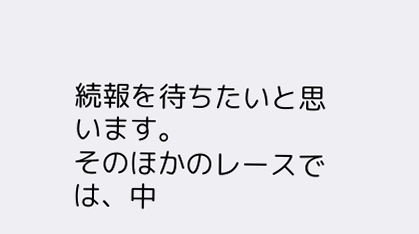続報を待ちたいと思います。
そのほかのレースでは、中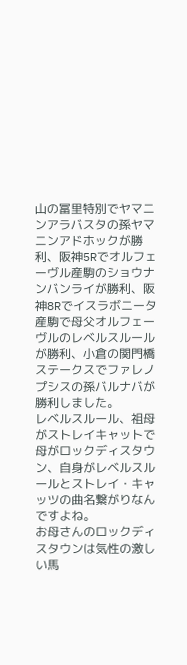山の冨里特別でヤマニンアラバスタの孫ヤマニンアドホックが勝利、阪神5Rでオルフェーヴル産駒のショウナンバンライが勝利、阪神8Rでイスラボニータ産駒で母父オルフェーヴルのレベルスルールが勝利、小倉の関門橋ステークスでファレノプシスの孫バルナバが勝利しました。
レベルスルール、祖母がストレイキャットで母がロックディスタウン、自身がレベルスルールとストレイ・キャッツの曲名繋がりなんですよね。
お母さんのロックディスタウンは気性の激しい馬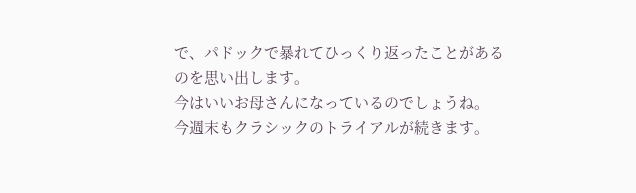で、パドックで暴れてひっくり返ったことがあるのを思い出します。
今はいいお母さんになっているのでしょうね。
今週末もクラシックのトライアルが続きます。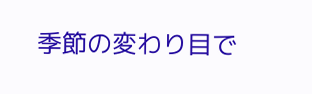季節の変わり目で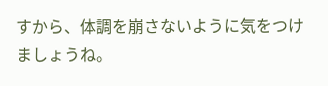すから、体調を崩さないように気をつけましょうね。